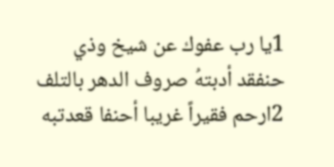1يا رب عفوك عن شيخ وذي حنفقد أدبتهُ صروف الدهر بالتلف
2ارحم فقيراً غريبا أحنفا قعدتبه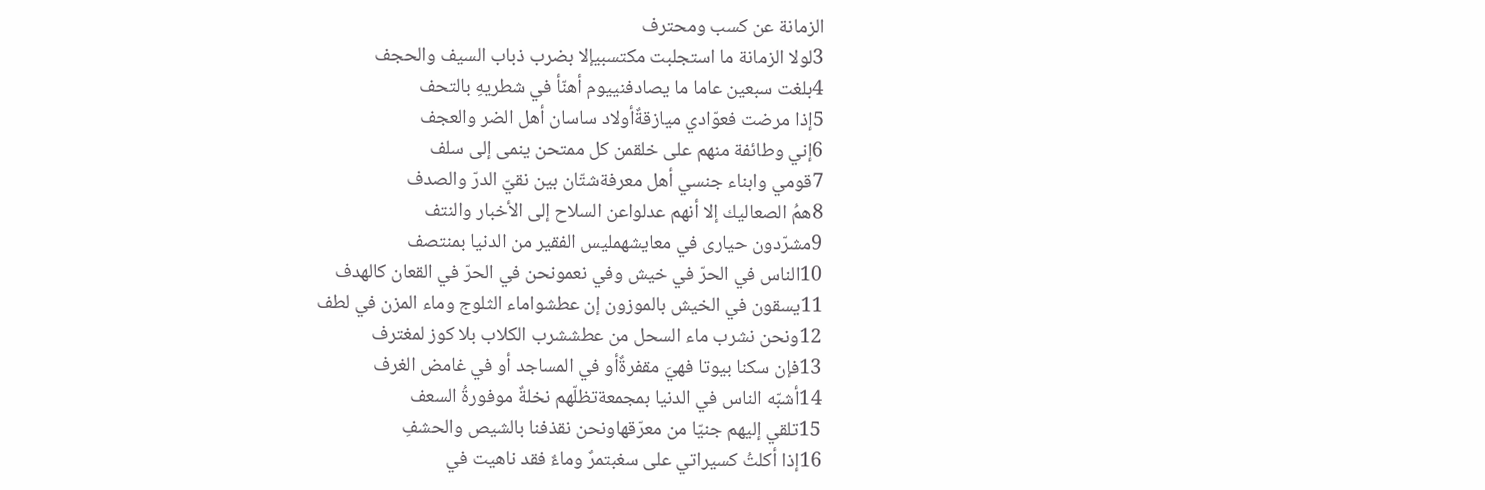الزمانة عن كسب ومحترف
3لولا الزمانة ما استجلبت مكتسبيإلا بضرب ذباب السيف والحجف
4بلغت سبعين عاما ما يصادفنييوم أهنّأ في شطريهِ بالتحف
5إذا مرضت فعوّادي ميازقةٌأولاد ساسان أهل الضر والعجف
6إني وطائفة منهم على خلقمن كل ممتحن ينمى إلى سلف
7قومي وابناء جنسي أهل معرفةشتّان بين نقيّ الدرّ والصدف
8همُ الصعاليك إلا أنهم عدلواعن السلاح إلى الأخبار والنتف
9مشرّدون حيارى في معايشهمليس الفقير من الدنيا بمنتصف
10الناس في الحرّ في خيش وفي نعمونحن في الحرّ في القعان كالهدف
11يسقون في الخيش بالموزون إن عطشواماء الثلوج وماء المزن في لطف
12ونحن نشرب ماء السحل من عطششرب الكلاب بلا كوز لمغترف
13فإن سكنا بيوتا فهيَ مقفرةٌأو في المساجد أو في غامض الغرف
14أشبّه الناس في الدنيا بمجمعةتظلّهم نخلةٌ موفورةُ السعف
15تلقي إليهم جنيّا من معرّقهاونحن نقذفنا بالشيص والحشفِ
16إذا أكلتُ كسيراتي على سغبتمرٌ وماءٌ فقد ناهيت في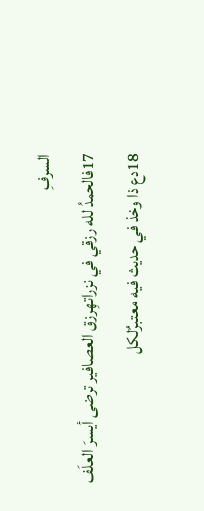السرفِ
17فالحمدُ لله رزقي في نزراتهِرزق العصافير ترضى أيسرَ العلَف
18دع ذا وخذ في حديث فيه معتبرٌلكل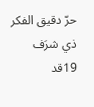حرّ دقيق الفكر ذي شرَف
19قد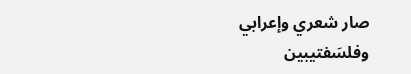صار شعري وإعرابي وفلسَفتيبين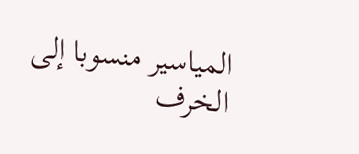المياسير منسوبا إلى الخرف